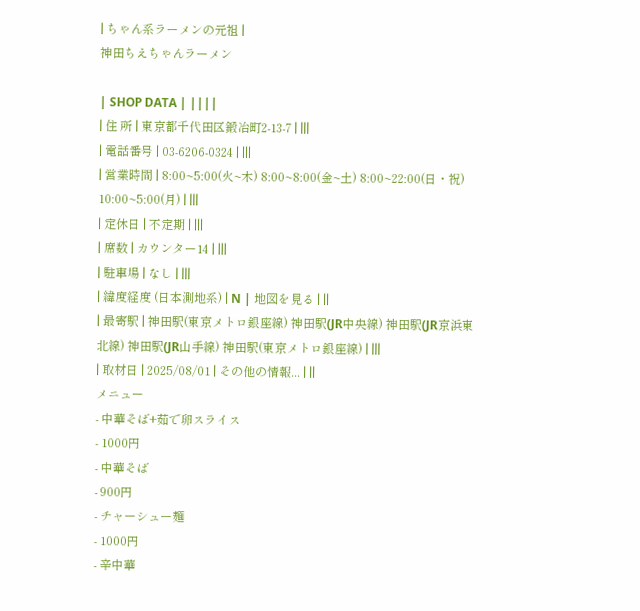| ちゃん系ラーメンの元祖 |
神田ちえちゃんラーメン

| SHOP DATA | ||||
| 住 所 | 東京都千代田区鍛冶町2-13-7 | |||
| 電話番号 | 03-6206-0324 | |||
| 営業時間 | 8:00~5:00(火~木) 8:00~8:00(金~土) 8:00~22:00(日・祝) 10:00~5:00(月) | |||
| 定休日 | 不定期 | |||
| 席数 | カウンター14 | |||
| 駐車場 | なし | |||
| 緯度経度 (日本測地系) | N | 地図を見る | ||
| 最寄駅 | 神田駅(東京メトロ銀座線) 神田駅(JR中央線) 神田駅(JR京浜東北線) 神田駅(JR山手線) 神田駅(東京メトロ銀座線) | |||
| 取材日 | 2025/08/01 | その他の情報... | ||
メニュー
- 中華そば+茹で卵スライス
- 1000円
- 中華そば
- 900円
- チャーシュー麺
- 1000円
- 辛中華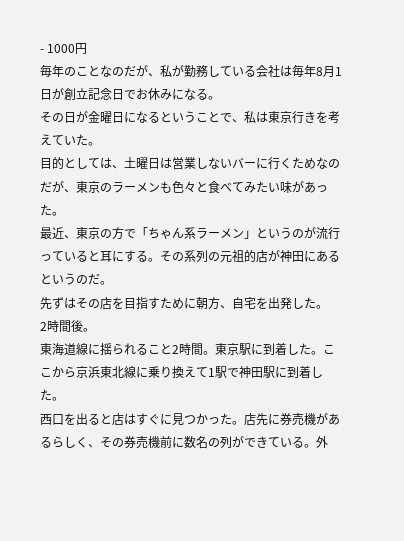- 1000円
毎年のことなのだが、私が勤務している会社は毎年8月1日が創立記念日でお休みになる。
その日が金曜日になるということで、私は東京行きを考えていた。
目的としては、土曜日は営業しないバーに行くためなのだが、東京のラーメンも色々と食べてみたい味があった。
最近、東京の方で「ちゃん系ラーメン」というのが流行っていると耳にする。その系列の元祖的店が神田にあるというのだ。
先ずはその店を目指すために朝方、自宅を出発した。
2時間後。
東海道線に揺られること2時間。東京駅に到着した。ここから京浜東北線に乗り換えて1駅で神田駅に到着した。
西口を出ると店はすぐに見つかった。店先に券売機があるらしく、その券売機前に数名の列ができている。外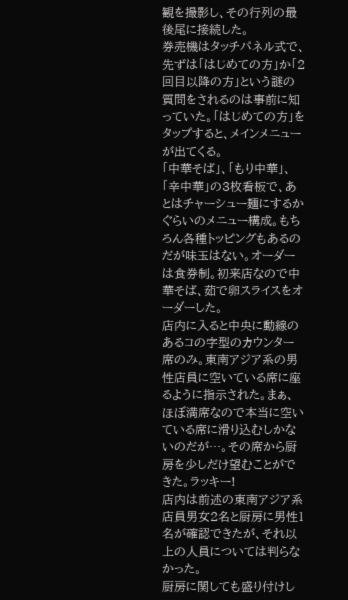観を撮影し、その行列の最後尾に接続した。
券売機はタッチパネル式で、先ずは「はじめての方」か「2回目以降の方」という謎の質問をされるのは事前に知っていた。「はじめての方」をタップすると、メインメニューが出てくる。
「中華そば」、「もり中華」、「辛中華」の3枚看板で、あとはチャーシュー麺にするかぐらいのメニュー構成。もちろん各種トッピングもあるのだが味玉はない。オーダーは食券制。初来店なので中華そば、茹で卵スライスをオーダーした。
店内に入ると中央に動線のあるコの字型のカウンター席のみ。東南アジア系の男性店員に空いている席に座るように指示された。まぁ、ほぼ満席なので本当に空いている席に滑り込むしかないのだが…。その席から厨房を少しだけ望むことができた。ラッキー!
店内は前述の東南アジア系店員男女2名と厨房に男性1名が確認できたが、それ以上の人員については判らなかった。
厨房に関しても盛り付けし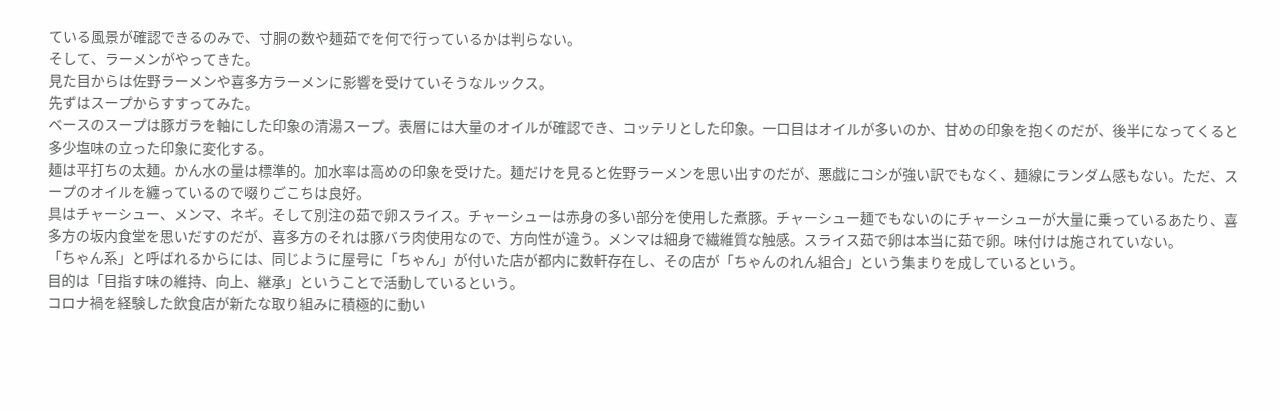ている風景が確認できるのみで、寸胴の数や麺茹でを何で行っているかは判らない。
そして、ラーメンがやってきた。
見た目からは佐野ラーメンや喜多方ラーメンに影響を受けていそうなルックス。
先ずはスープからすすってみた。
ベースのスープは豚ガラを軸にした印象の清湯スープ。表層には大量のオイルが確認でき、コッテリとした印象。一口目はオイルが多いのか、甘めの印象を抱くのだが、後半になってくると多少塩味の立った印象に変化する。
麺は平打ちの太麺。かん水の量は標準的。加水率は高めの印象を受けた。麺だけを見ると佐野ラーメンを思い出すのだが、悪戯にコシが強い訳でもなく、麺線にランダム感もない。ただ、スープのオイルを纏っているので啜りごこちは良好。
具はチャーシュー、メンマ、ネギ。そして別注の茹で卵スライス。チャーシューは赤身の多い部分を使用した煮豚。チャーシュー麺でもないのにチャーシューが大量に乗っているあたり、喜多方の坂内食堂を思いだすのだが、喜多方のそれは豚バラ肉使用なので、方向性が違う。メンマは細身で繊維質な触感。スライス茹で卵は本当に茹で卵。味付けは施されていない。
「ちゃん系」と呼ばれるからには、同じように屋号に「ちゃん」が付いた店が都内に数軒存在し、その店が「ちゃんのれん組合」という集まりを成しているという。
目的は「目指す味の維持、向上、継承」ということで活動しているという。
コロナ禍を経験した飲食店が新たな取り組みに積極的に動い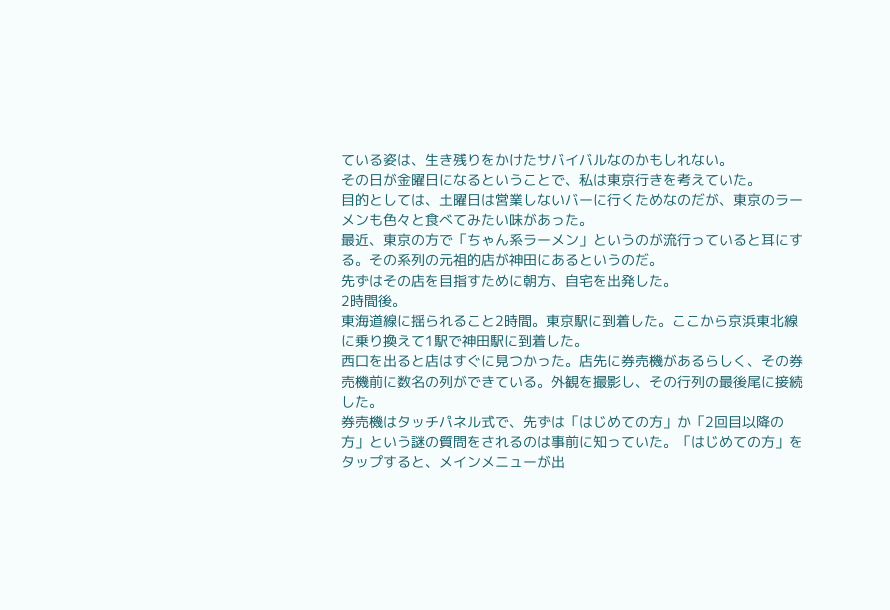ている姿は、生き残りをかけたサバイバルなのかもしれない。
その日が金曜日になるということで、私は東京行きを考えていた。
目的としては、土曜日は営業しないバーに行くためなのだが、東京のラーメンも色々と食べてみたい味があった。
最近、東京の方で「ちゃん系ラーメン」というのが流行っていると耳にする。その系列の元祖的店が神田にあるというのだ。
先ずはその店を目指すために朝方、自宅を出発した。
2時間後。
東海道線に揺られること2時間。東京駅に到着した。ここから京浜東北線に乗り換えて1駅で神田駅に到着した。
西口を出ると店はすぐに見つかった。店先に券売機があるらしく、その券売機前に数名の列ができている。外観を撮影し、その行列の最後尾に接続した。
券売機はタッチパネル式で、先ずは「はじめての方」か「2回目以降の方」という謎の質問をされるのは事前に知っていた。「はじめての方」をタップすると、メインメニューが出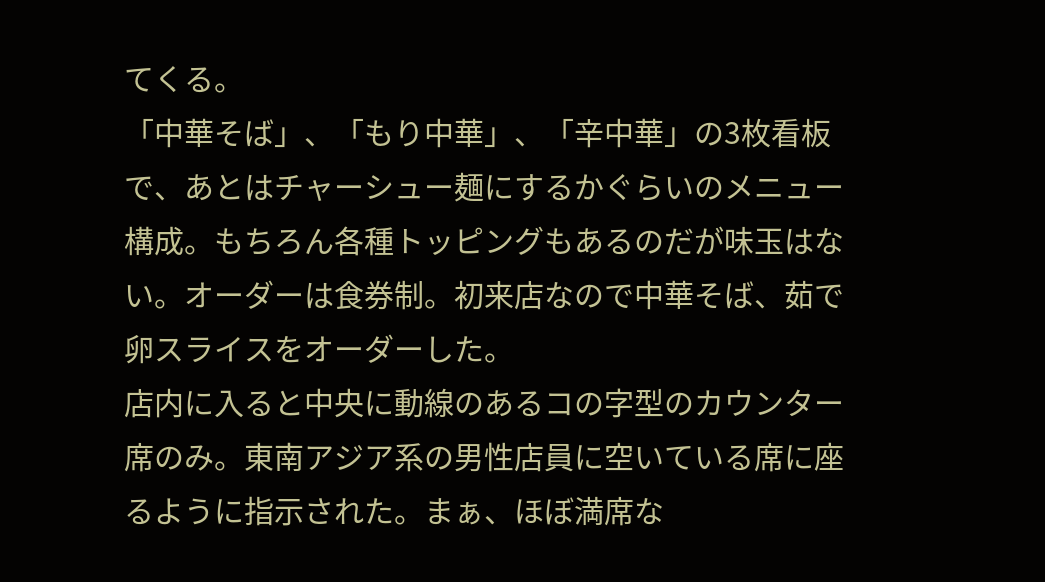てくる。
「中華そば」、「もり中華」、「辛中華」の3枚看板で、あとはチャーシュー麺にするかぐらいのメニュー構成。もちろん各種トッピングもあるのだが味玉はない。オーダーは食券制。初来店なので中華そば、茹で卵スライスをオーダーした。
店内に入ると中央に動線のあるコの字型のカウンター席のみ。東南アジア系の男性店員に空いている席に座るように指示された。まぁ、ほぼ満席な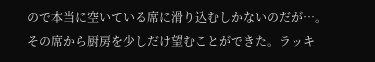ので本当に空いている席に滑り込むしかないのだが…。その席から厨房を少しだけ望むことができた。ラッキ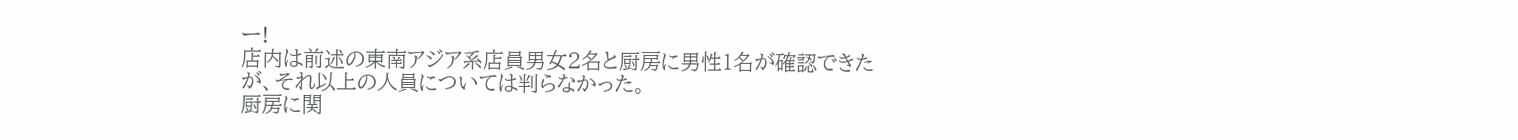ー!
店内は前述の東南アジア系店員男女2名と厨房に男性1名が確認できたが、それ以上の人員については判らなかった。
厨房に関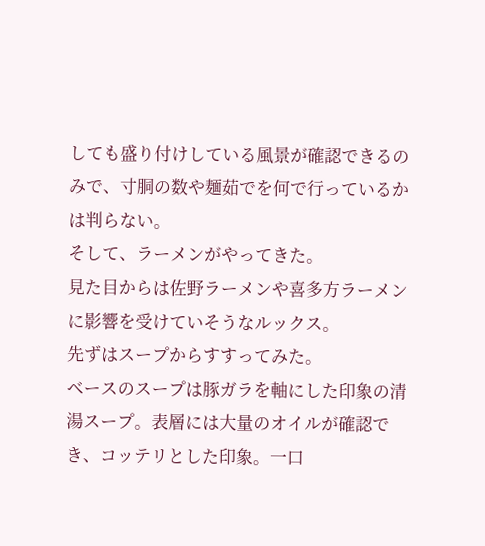しても盛り付けしている風景が確認できるのみで、寸胴の数や麺茹でを何で行っているかは判らない。
そして、ラーメンがやってきた。
見た目からは佐野ラーメンや喜多方ラーメンに影響を受けていそうなルックス。
先ずはスープからすすってみた。
ベースのスープは豚ガラを軸にした印象の清湯スープ。表層には大量のオイルが確認でき、コッテリとした印象。一口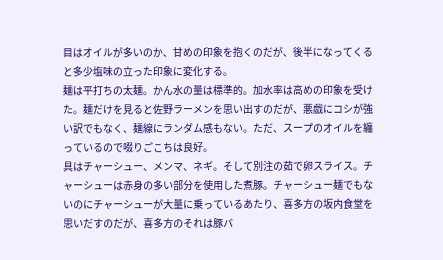目はオイルが多いのか、甘めの印象を抱くのだが、後半になってくると多少塩味の立った印象に変化する。
麺は平打ちの太麺。かん水の量は標準的。加水率は高めの印象を受けた。麺だけを見ると佐野ラーメンを思い出すのだが、悪戯にコシが強い訳でもなく、麺線にランダム感もない。ただ、スープのオイルを纏っているので啜りごこちは良好。
具はチャーシュー、メンマ、ネギ。そして別注の茹で卵スライス。チャーシューは赤身の多い部分を使用した煮豚。チャーシュー麺でもないのにチャーシューが大量に乗っているあたり、喜多方の坂内食堂を思いだすのだが、喜多方のそれは豚バ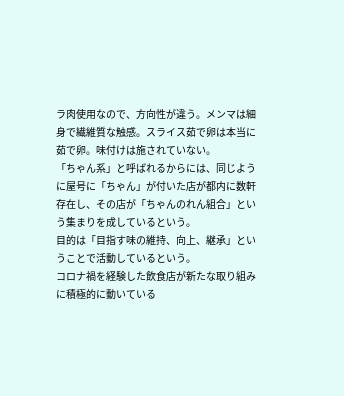ラ肉使用なので、方向性が違う。メンマは細身で繊維質な触感。スライス茹で卵は本当に茹で卵。味付けは施されていない。
「ちゃん系」と呼ばれるからには、同じように屋号に「ちゃん」が付いた店が都内に数軒存在し、その店が「ちゃんのれん組合」という集まりを成しているという。
目的は「目指す味の維持、向上、継承」ということで活動しているという。
コロナ禍を経験した飲食店が新たな取り組みに積極的に動いている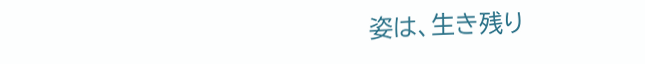姿は、生き残り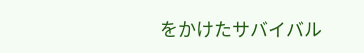をかけたサバイバル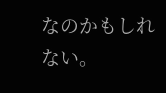なのかもしれない。